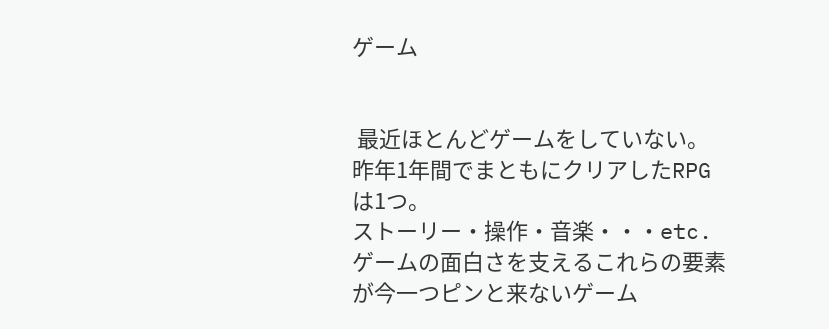ゲーム


 最近ほとんどゲームをしていない。
昨年1年間でまともにクリアしたRPGは1つ。
ストーリー・操作・音楽・・・etc.
ゲームの面白さを支えるこれらの要素が今一つピンと来ないゲーム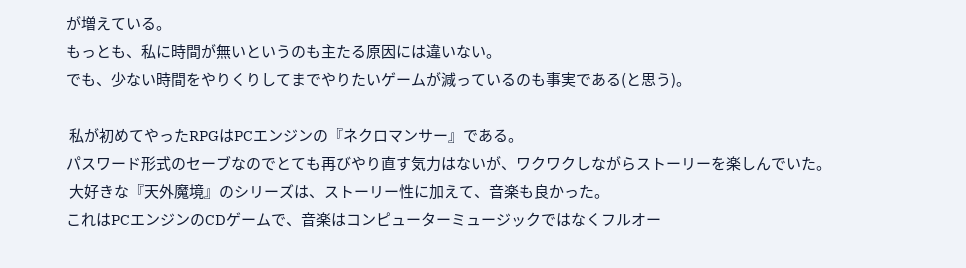が増えている。
もっとも、私に時間が無いというのも主たる原因には違いない。
でも、少ない時間をやりくりしてまでやりたいゲームが減っているのも事実である(と思う)。

 私が初めてやったRPGはPCエンジンの『ネクロマンサー』である。
パスワード形式のセーブなのでとても再びやり直す気力はないが、ワクワクしながらストーリーを楽しんでいた。
 大好きな『天外魔境』のシリーズは、ストーリー性に加えて、音楽も良かった。
これはPCエンジンのCDゲームで、音楽はコンピューターミュージックではなくフルオー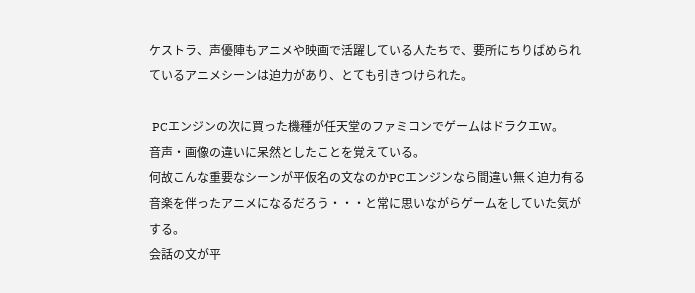ケストラ、声優陣もアニメや映画で活躍している人たちで、要所にちりばめられているアニメシーンは迫力があり、とても引きつけられた。

 PCエンジンの次に買った機種が任天堂のファミコンでゲームはドラクエW。
音声・画像の違いに呆然としたことを覚えている。
何故こんな重要なシーンが平仮名の文なのかPCエンジンなら間違い無く迫力有る音楽を伴ったアニメになるだろう・・・と常に思いながらゲームをしていた気がする。
会話の文が平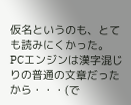仮名というのも、とても読みにくかった。
PCエンジンは漢字混じりの普通の文章だったから・・・(で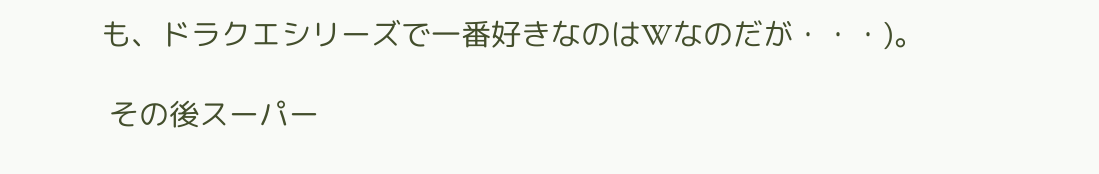も、ドラクエシリーズで一番好きなのはWなのだが・・・)。

 その後スーパー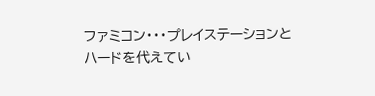ファミコン・・・プレイステーションとハードを代えてい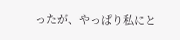ったが、やっぱり私にと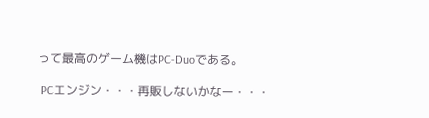って最高のゲーム機はPC-Duoである。

 PCエンジン・・・再販しないかなー・・・